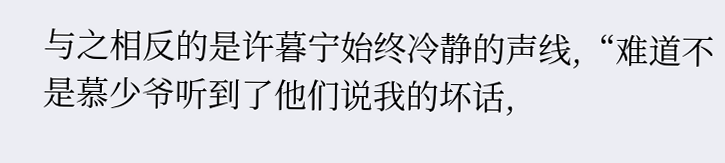与之相反的是许暮宁始终冷静的声线,“难道不是慕少爷听到了他们说我的坏话,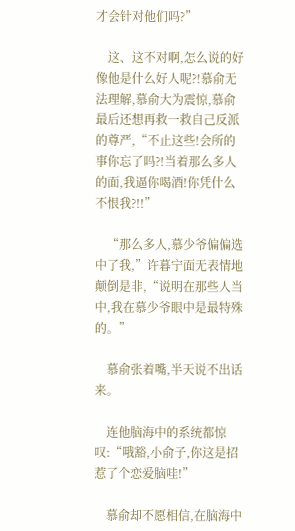才会针对他们吗?”

    这、这不对啊,怎么说的好像他是什么好人呢?!慕俞无法理解,慕俞大为震惊,慕俞最后还想再救一救自己反派的尊严,“不止这些!会所的事你忘了吗?!当着那么多人的面,我逼你喝酒!你凭什么不恨我?!!”

    “那么多人,慕少爷偏偏选中了我,”许暮宁面无表情地颠倒是非,“说明在那些人当中,我在慕少爷眼中是最特殊的。”

    慕俞张着嘴,半天说不出话来。

    连他脑海中的系统都惊叹:“哦豁,小俞子,你这是招惹了个恋爱脑哇!”

    慕俞却不愿相信,在脑海中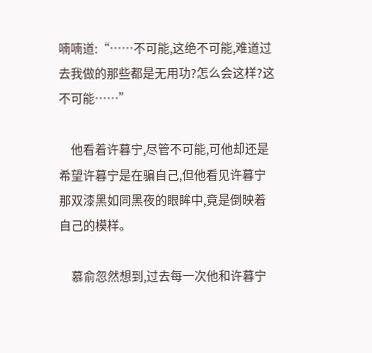喃喃道:“……不可能,这绝不可能,难道过去我做的那些都是无用功?怎么会这样?这不可能……”

    他看着许暮宁,尽管不可能,可他却还是希望许暮宁是在骗自己,但他看见许暮宁那双漆黑如同黑夜的眼眸中,竟是倒映着自己的模样。

    慕俞忽然想到,过去每一次他和许暮宁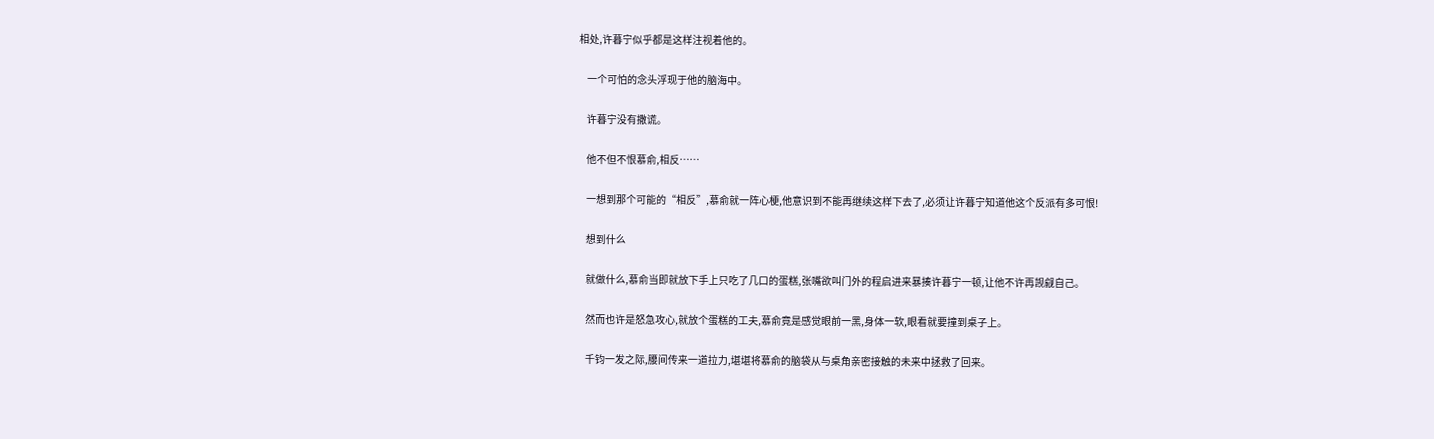相处,许暮宁似乎都是这样注视着他的。

    一个可怕的念头浮现于他的脑海中。

    许暮宁没有撒谎。

    他不但不恨慕俞,相反……

    一想到那个可能的“相反”,慕俞就一阵心梗,他意识到不能再继续这样下去了,必须让许暮宁知道他这个反派有多可恨!

    想到什么

    就做什么,慕俞当即就放下手上只吃了几口的蛋糕,张嘴欲叫门外的程启进来暴揍许暮宁一顿,让他不许再觊觎自己。

    然而也许是怒急攻心,就放个蛋糕的工夫,慕俞竟是感觉眼前一黑,身体一软,眼看就要撞到桌子上。

    千钧一发之际,腰间传来一道拉力,堪堪将慕俞的脑袋从与桌角亲密接触的未来中拯救了回来。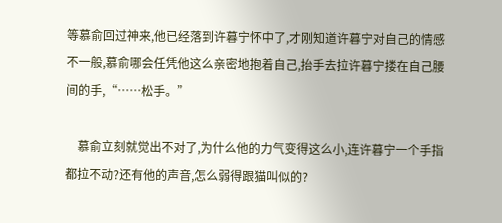等慕俞回过神来,他已经落到许暮宁怀中了,才刚知道许暮宁对自己的情感不一般,慕俞哪会任凭他这么亲密地抱着自己,抬手去拉许暮宁搂在自己腰间的手,“……松手。”

    慕俞立刻就觉出不对了,为什么他的力气变得这么小,连许暮宁一个手指都拉不动?还有他的声音,怎么弱得跟猫叫似的?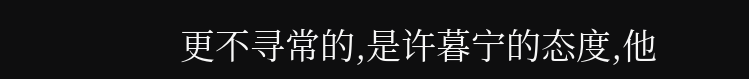更不寻常的,是许暮宁的态度,他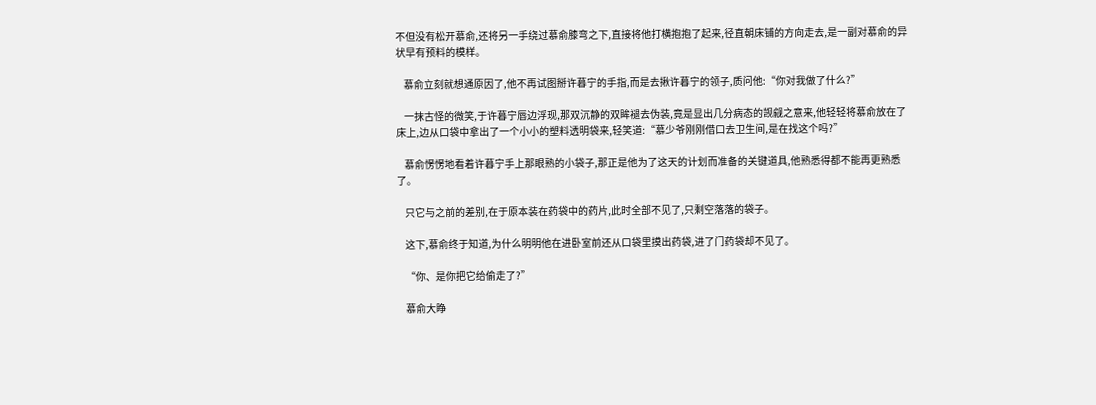不但没有松开慕俞,还将另一手绕过慕俞膝弯之下,直接将他打横抱抱了起来,径直朝床铺的方向走去,是一副对慕俞的异状早有预料的模样。

    慕俞立刻就想通原因了,他不再试图掰许暮宁的手指,而是去揪许暮宁的领子,质问他:“你对我做了什么?”

    一抹古怪的微笑,于许暮宁唇边浮现,那双沉静的双眸褪去伪装,竟是显出几分病态的觊觎之意来,他轻轻将慕俞放在了床上,边从口袋中拿出了一个小小的塑料透明袋来,轻笑道:“慕少爷刚刚借口去卫生间,是在找这个吗?”

    慕俞愣愣地看着许暮宁手上那眼熟的小袋子,那正是他为了这天的计划而准备的关键道具,他熟悉得都不能再更熟悉了。

    只它与之前的差别,在于原本装在药袋中的药片,此时全部不见了,只剩空落落的袋子。

    这下,慕俞终于知道,为什么明明他在进卧室前还从口袋里摸出药袋,进了门药袋却不见了。

    “你、是你把它给偷走了?”

    慕俞大睁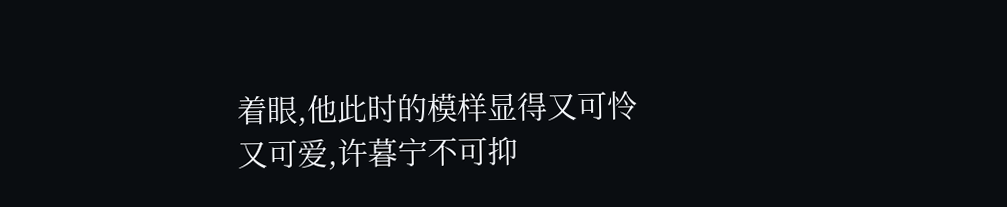着眼,他此时的模样显得又可怜又可爱,许暮宁不可抑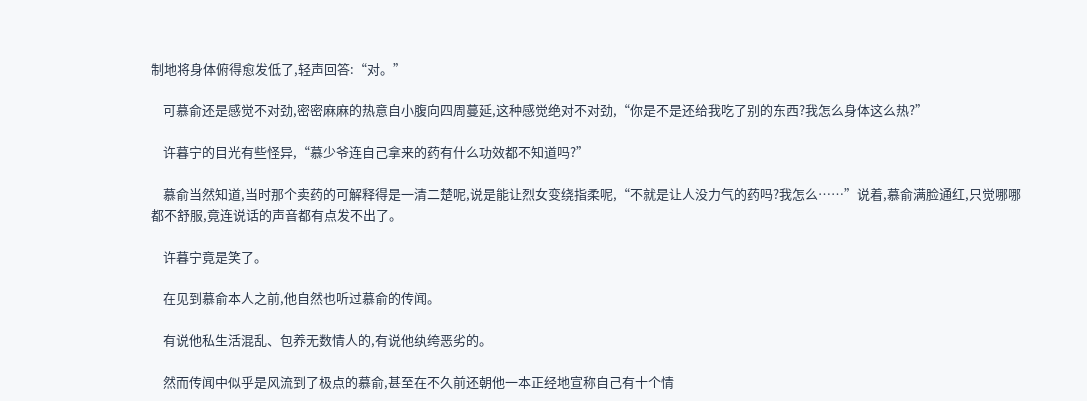制地将身体俯得愈发低了,轻声回答:“对。”

    可慕俞还是感觉不对劲,密密麻麻的热意自小腹向四周蔓延,这种感觉绝对不对劲,“你是不是还给我吃了别的东西?我怎么身体这么热?”

    许暮宁的目光有些怪异,“慕少爷连自己拿来的药有什么功效都不知道吗?”

    慕俞当然知道,当时那个卖药的可解释得是一清二楚呢,说是能让烈女变绕指柔呢,“不就是让人没力气的药吗?我怎么……”说着,慕俞满脸通红,只觉哪哪都不舒服,竟连说话的声音都有点发不出了。

    许暮宁竟是笑了。

    在见到慕俞本人之前,他自然也听过慕俞的传闻。

    有说他私生活混乱、包养无数情人的,有说他纨绔恶劣的。

    然而传闻中似乎是风流到了极点的慕俞,甚至在不久前还朝他一本正经地宣称自己有十个情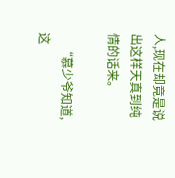人,现在却竟是说出这样天真到纯情的话来。

    “慕少爷知道,这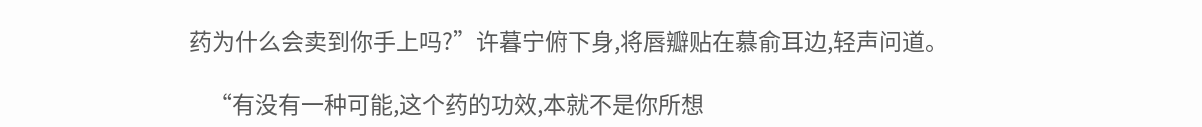药为什么会卖到你手上吗?”许暮宁俯下身,将唇瓣贴在慕俞耳边,轻声问道。

    “有没有一种可能,这个药的功效,本就不是你所想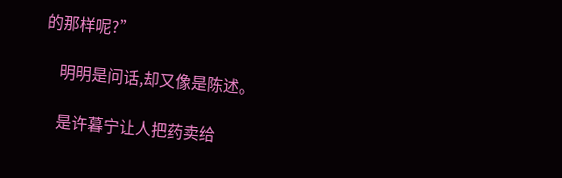的那样呢?”

    明明是问话,却又像是陈述。

    是许暮宁让人把药卖给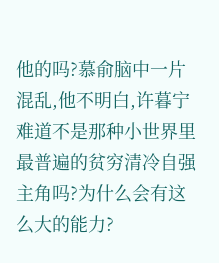他的吗?慕俞脑中一片混乱,他不明白,许暮宁难道不是那种小世界里最普遍的贫穷清冷自强主角吗?为什么会有这么大的能力?